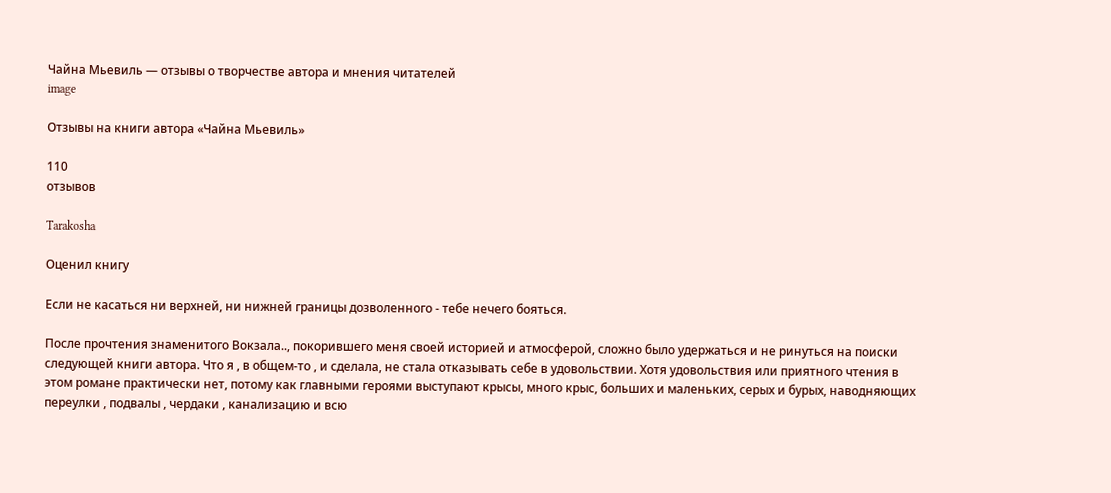Чайна Мьевиль — отзывы о творчестве автора и мнения читателей
image

Отзывы на книги автора «Чайна Мьевиль»

110
отзывов

Tarakosha

Оценил книгу

Если не касаться ни верхней, ни нижней границы дозволенного - тебе нечего бояться.

После прочтения знаменитого Вокзала.., покорившего меня своей историей и атмосферой, сложно было удержаться и не ринуться на поиски следующей книги автора. Что я , в общем-то , и сделала, не стала отказывать себе в удовольствии. Хотя удовольствия или приятного чтения в этом романе практически нет, потому как главными героями выступают крысы, много крыс, больших и маленьких, серых и бурых, наводняющих переулки , подвалы , чердаки , канализацию и всю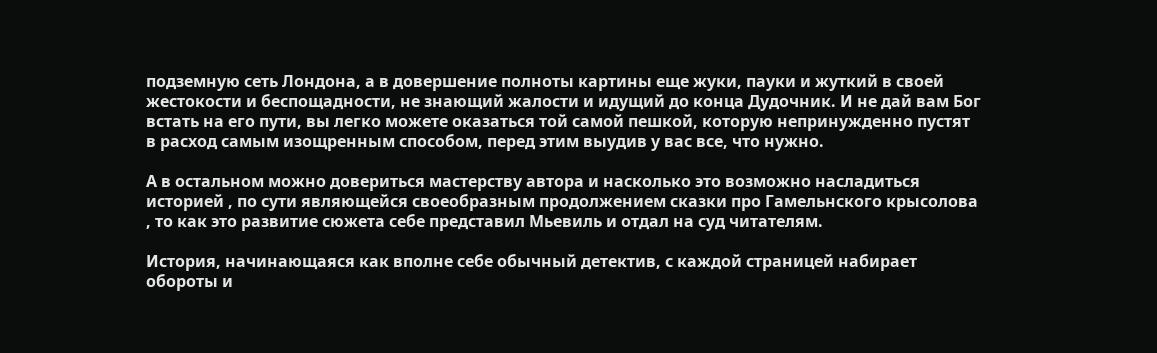подземную сеть Лондона, а в довершение полноты картины еще жуки, пауки и жуткий в своей жестокости и беспощадности, не знающий жалости и идущий до конца Дудочник. И не дай вам Бог встать на его пути, вы легко можете оказаться той самой пешкой, которую непринужденно пустят в расход самым изощренным способом, перед этим выудив у вас все, что нужно.

А в остальном можно довериться мастерству автора и насколько это возможно насладиться историей , по сути являющейся своеобразным продолжением сказки про Гамельнского крысолова , то как это развитие сюжета себе представил Мьевиль и отдал на суд читателям.

История, начинающаяся как вполне себе обычный детектив, с каждой страницей набирает обороты и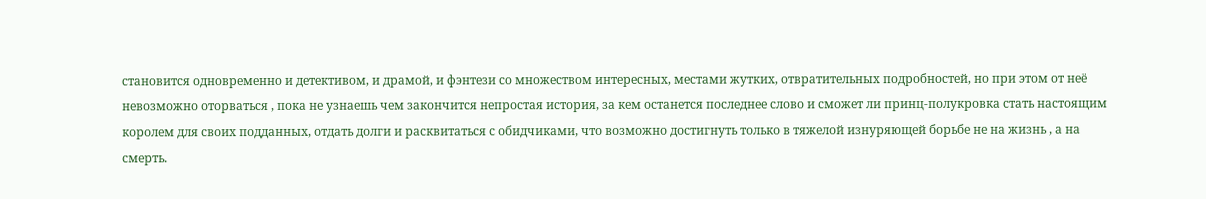становится одновременно и детективом, и драмой, и фэнтези со множеством интересных, местами жутких, отвратительных подробностей, но при этом от неё невозможно оторваться , пока не узнаешь чем закончится непростая история, за кем останется последнее слово и сможет ли принц-полукровка стать настоящим королем для своих подданных, отдать долги и расквитаться с обидчиками, что возможно достигнуть только в тяжелой изнуряющей борьбе не на жизнь , а на смерть.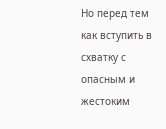Но перед тем как вступить в схватку с опасным и жестоким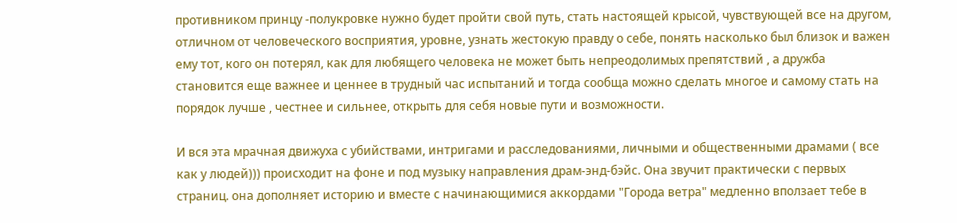противником принцу -полукровке нужно будет пройти свой путь, стать настоящей крысой, чувствующей все на другом, отличном от человеческого восприятия, уровне, узнать жестокую правду о себе, понять насколько был близок и важен ему тот, кого он потерял, как для любящего человека не может быть непреодолимых препятствий , а дружба становится еще важнее и ценнее в трудный час испытаний и тогда сообща можно сделать многое и самому стать на порядок лучше , честнее и сильнее, открыть для себя новые пути и возможности.

И вся эта мрачная движуха с убийствами, интригами и расследованиями, личными и общественными драмами ( все как у людей))) происходит на фоне и под музыку направления драм-энд-бэйс. Она звучит практически с первых страниц. она дополняет историю и вместе с начинающимися аккордами "Города ветра" медленно вползает тебе в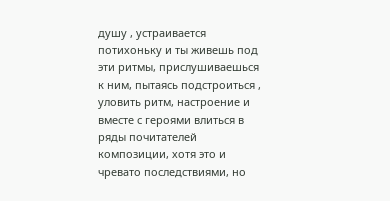душу , устраивается потихоньку и ты живешь под эти ритмы, прислушиваешься к ним, пытаясь подстроиться , уловить ритм, настроение и вместе с героями влиться в ряды почитателей композиции, хотя это и чревато последствиями, но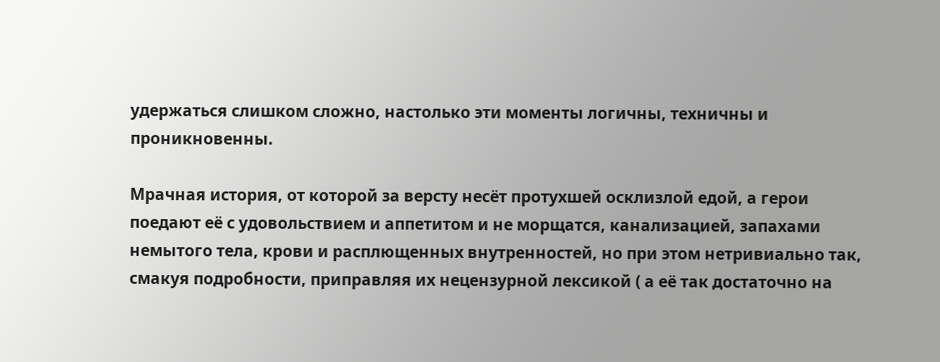удержаться слишком сложно, настолько эти моменты логичны, техничны и проникновенны.

Мрачная история, от которой за версту несёт протухшей осклизлой едой, а герои поедают её с удовольствием и аппетитом и не морщатся, канализацией, запахами немытого тела, крови и расплющенных внутренностей, но при этом нетривиально так, смакуя подробности, приправляя их нецензурной лексикой ( а её так достаточно на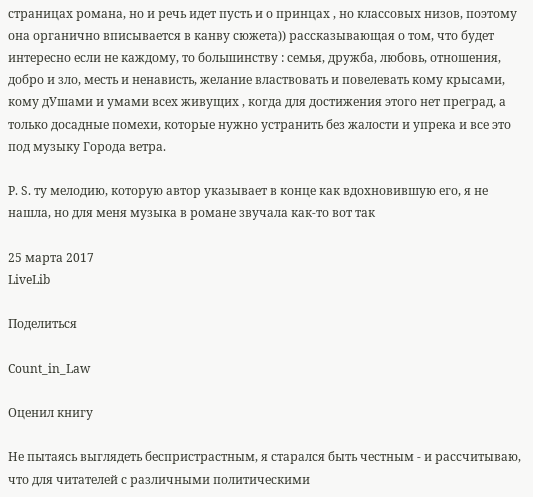страницах романа, но и речь идет пусть и о принцах , но классовых низов, поэтому она органично вписывается в канву сюжета)) рассказывающая о том, что будет интересно если не каждому, то большинству : семья, дружба, любовь, отношения, добро и зло, месть и ненависть, желание властвовать и повелевать кому крысами, кому дУшами и умами всех живущих , когда для достижения этого нет преград, а только досадные помехи, которые нужно устранить без жалости и упрека и все это под музыку Города ветра.

P. S. ту мелодию, которую автор указывает в конце как вдохновившую его, я не нашла, но для меня музыка в романе звучала как-то вот так

25 марта 2017
LiveLib

Поделиться

Count_in_Law

Оценил книгу

Не пытаясь выглядеть беспристрастным, я старался быть честным - и рассчитываю, что для читателей с различными политическими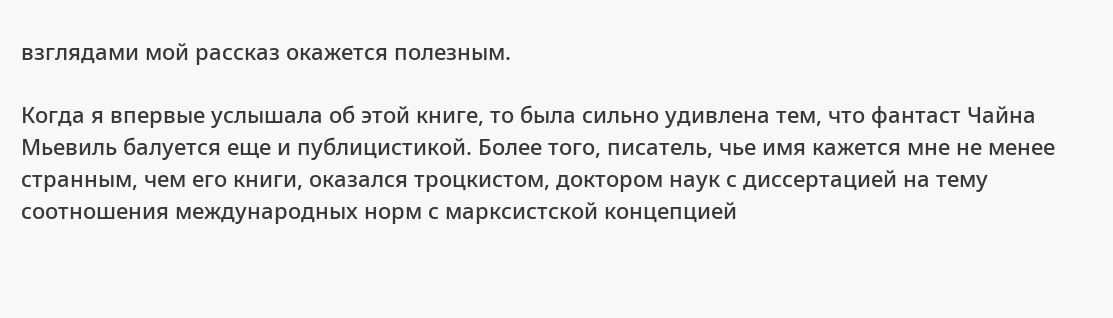взглядами мой рассказ окажется полезным.

Когда я впервые услышала об этой книге, то была сильно удивлена тем, что фантаст Чайна Мьевиль балуется еще и публицистикой. Более того, писатель, чье имя кажется мне не менее странным, чем его книги, оказался троцкистом, доктором наук с диссертацией на тему соотношения международных норм с марксистской концепцией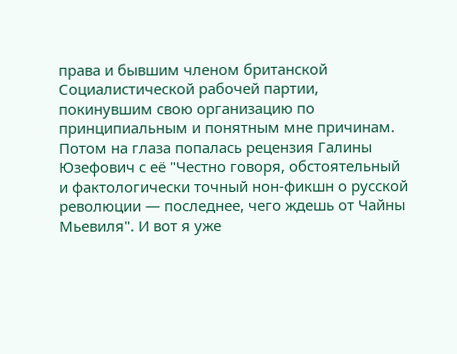права и бывшим членом британской Социалистической рабочей партии, покинувшим свою организацию по принципиальным и понятным мне причинам.
Потом на глаза попалась рецензия Галины Юзефович с её "Честно говоря, обстоятельный и фактологически точный нон-фикшн о русской революции — последнее, чего ждешь от Чайны Мьевиля". И вот я уже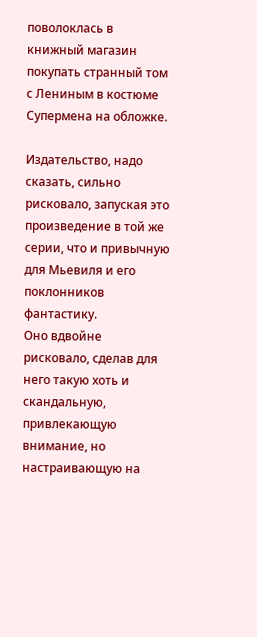поволоклась в книжный магазин покупать странный том с Лениным в костюме Супермена на обложке.

Издательство, надо сказать, сильно рисковало, запуская это произведение в той же серии, что и привычную для Мьевиля и его поклонников фантастику.
Оно вдвойне рисковало, сделав для него такую хоть и скандальную, привлекающую внимание, но настраивающую на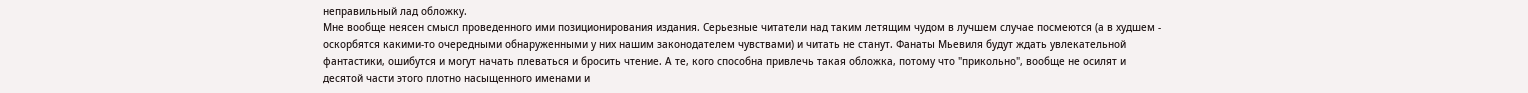неправильный лад обложку.
Мне вообще неясен смысл проведенного ими позиционирования издания. Серьезные читатели над таким летящим чудом в лучшем случае посмеются (а в худшем - оскорбятся какими-то очередными обнаруженными у них нашим законодателем чувствами) и читать не станут. Фанаты Мьевиля будут ждать увлекательной фантастики, ошибутся и могут начать плеваться и бросить чтение. А те, кого способна привлечь такая обложка, потому что "прикольно", вообще не осилят и десятой части этого плотно насыщенного именами и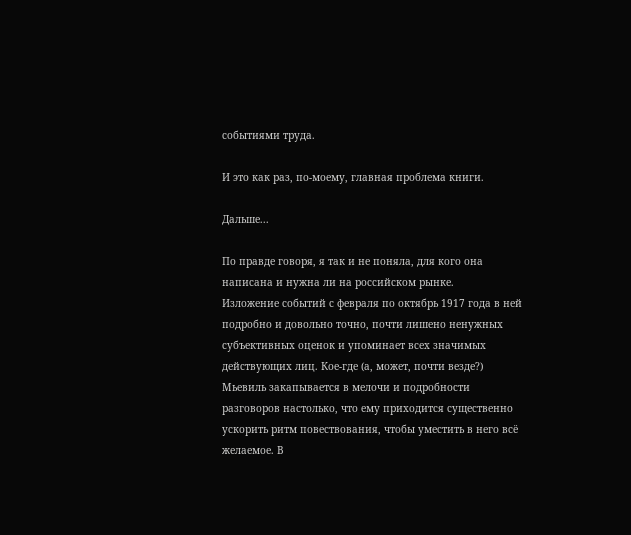событиями труда.

И это как раз, по-моему, главная проблема книги.

Дальше...

По правде говоря, я так и не поняла, для кого она написана и нужна ли на российском рынке.
Изложение событий с февраля по октябрь 1917 года в ней подробно и довольно точно, почти лишено ненужных субъективных оценок и упоминает всех значимых действующих лиц. Кое-где (а, может, почти везде?) Мьевиль закапывается в мелочи и подробности разговоров настолько, что ему приходится существенно ускорить ритм повествования, чтобы уместить в него всё желаемое. В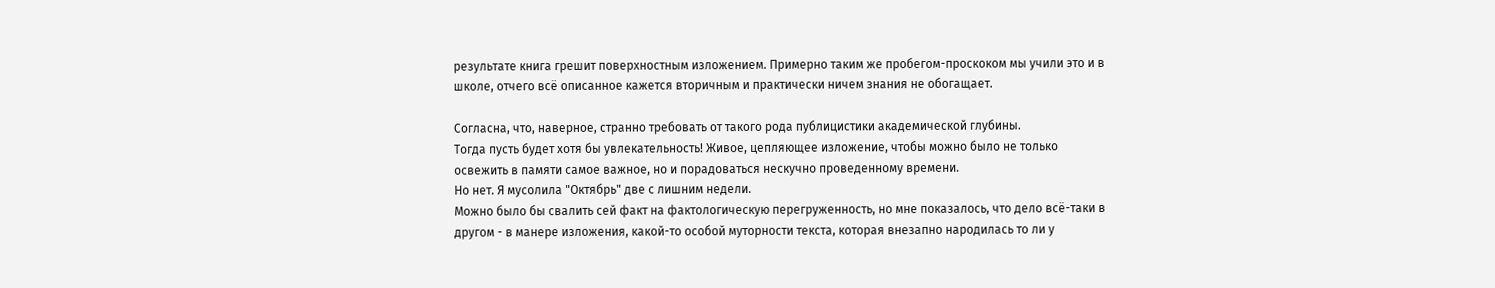результате книга грешит поверхностным изложением. Примерно таким же пробегом-проскоком мы учили это и в школе, отчего всё описанное кажется вторичным и практически ничем знания не обогащает.

Согласна, что, наверное, странно требовать от такого рода публицистики академической глубины.
Тогда пусть будет хотя бы увлекательность! Живое, цепляющее изложение, чтобы можно было не только освежить в памяти самое важное, но и порадоваться нескучно проведенному времени.
Но нет. Я мусолила "Октябрь" две с лишним недели.
Можно было бы свалить сей факт на фактологическую перегруженность, но мне показалось, что дело всё-таки в другом - в манере изложения, какой-то особой муторности текста, которая внезапно народилась то ли у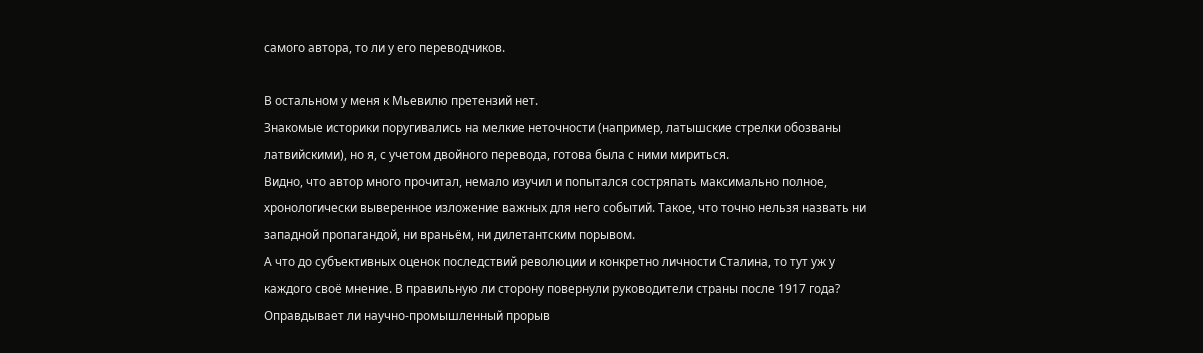самого автора, то ли у его переводчиков.

В остальном у меня к Мьевилю претензий нет.
Знакомые историки поругивались на мелкие неточности (например, латышские стрелки обозваны латвийскими), но я, с учетом двойного перевода, готова была с ними мириться.
Видно, что автор много прочитал, немало изучил и попытался состряпать максимально полное, хронологически выверенное изложение важных для него событий. Такое, что точно нельзя назвать ни западной пропагандой, ни враньём, ни дилетантским порывом.
А что до субъективных оценок последствий революции и конкретно личности Сталина, то тут уж у каждого своё мнение. В правильную ли сторону повернули руководители страны после 1917 года? Оправдывает ли научно-промышленный прорыв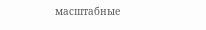масштабные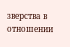зверства в отношении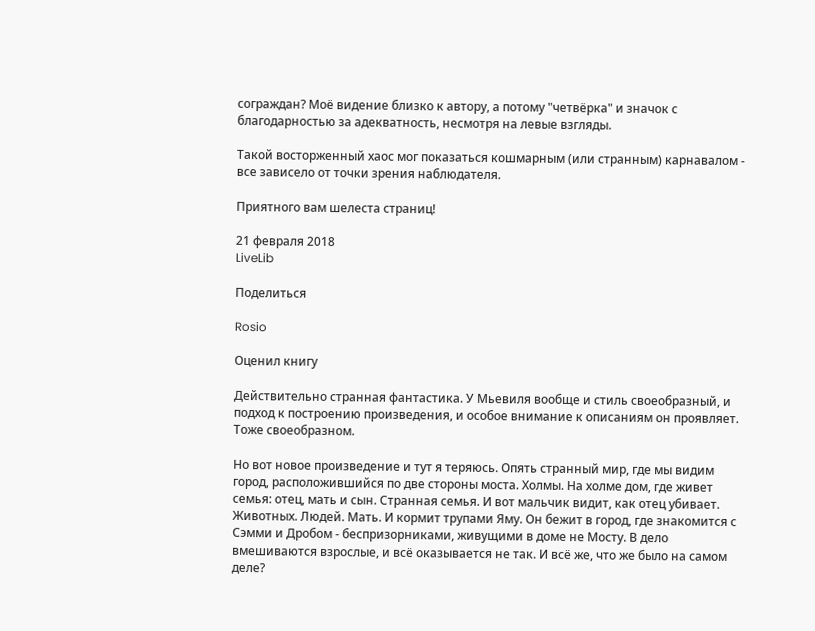сограждан? Моё видение близко к автору, а потому "четвёрка" и значок с благодарностью за адекватность, несмотря на левые взгляды.

Такой восторженный хаос мог показаться кошмарным (или странным) карнавалом - все зависело от точки зрения наблюдателя.

Приятного вам шелеста страниц!

21 февраля 2018
LiveLib

Поделиться

Rosio

Оценил книгу

Действительно странная фантастика. У Мьевиля вообще и стиль своеобразный, и подход к построению произведения, и особое внимание к описаниям он проявляет. Тоже своеобразном.

Но вот новое произведение и тут я теряюсь. Опять странный мир, где мы видим город, расположившийся по две стороны моста. Холмы. На холме дом, где живет семья: отец, мать и сын. Странная семья. И вот мальчик видит, как отец убивает. Животных. Людей. Мать. И кормит трупами Яму. Он бежит в город, где знакомится с Сэмми и Дробом - беспризорниками, живущими в доме не Мосту. В дело вмешиваются взрослые, и всё оказывается не так. И всё же, что же было на самом деле?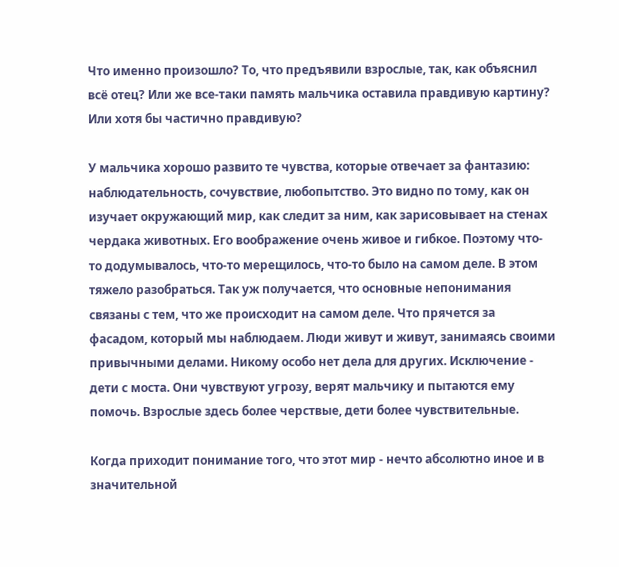Что именно произошло? То, что предъявили взрослые, так, как объяснил всё отец? Или же все-таки память мальчика оставила правдивую картину? Или хотя бы частично правдивую?

У мальчика хорошо развито те чувства, которые отвечает за фантазию: наблюдательность, сочувствие, любопытство. Это видно по тому, как он изучает окружающий мир, как следит за ним, как зарисовывает на стенах чердака животных. Его воображение очень живое и гибкое. Поэтому что-то додумывалось, что-то мерещилось, что-то было на самом деле. В этом тяжело разобраться. Так уж получается, что основные непонимания связаны с тем, что же происходит на самом деле. Что прячется за фасадом, который мы наблюдаем. Люди живут и живут, занимаясь своими привычными делами. Никому особо нет дела для других. Исключение - дети с моста. Они чувствуют угрозу, верят мальчику и пытаются ему помочь. Взрослые здесь более черствые, дети более чувствительные.

Когда приходит понимание того, что этот мир - нечто абсолютно иное и в значительной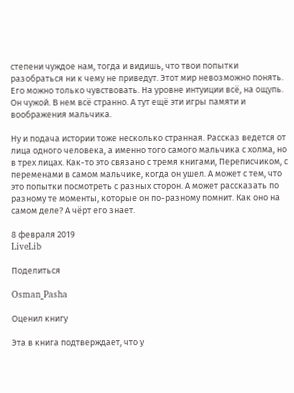степени чуждое нам, тогда и видишь, что твои попытки разобраться ни к чему не приведут. Этот мир невозможно понять. Его можно только чувствовать. На уровне интуиции всё, на ощупь. Он чужой. В нем всё странно. А тут ещё эти игры памяти и воображения мальчика.

Ну и подача истории тоже несколько странная. Рассказ ведется от лица одного человека, а именно того самого мальчика с холма, но в трех лицах. Как-то это связано с тремя книгами, Переписчиком, с переменами в самом мальчике, когда он ушел. А может с тем, что это попытки посмотреть с разных сторон. А может рассказать по разному те моменты, которые он по-разному помнит. Как оно на самом деле? А чёрт его знает.

8 февраля 2019
LiveLib

Поделиться

Osman_Pasha

Оценил книгу

Эта в книга подтверждает, что у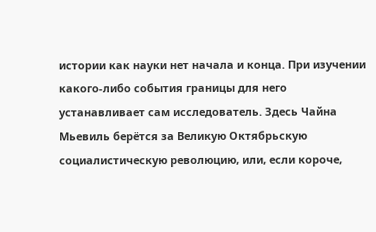истории как науки нет начала и конца. При изучении какого-либо события границы для него устанавливает сам исследователь. Здесь Чайна Мьевиль берётся за Великую Октябрьскую социалистическую революцию, или, если короче,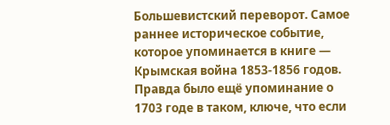Большевистский переворот. Самое раннее историческое событие, которое упоминается в книге — Крымская война 1853-1856 годов. Правда было ещё упоминание о 1703 годе в таком, ключе, что если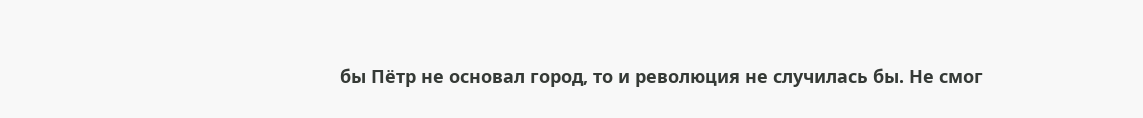бы Пётр не основал город, то и революция не случилась бы. Не смог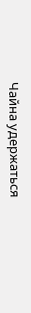Чайна удержаться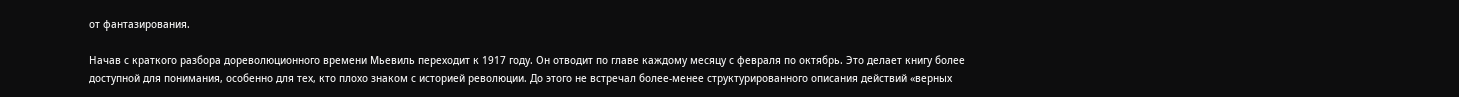от фантазирования.

Начав с краткого разбора дореволюционного времени Мьевиль переходит к 1917 году. Он отводит по главе каждому месяцу с февраля по октябрь. Это делает книгу более доступной для понимания, особенно для тех, кто плохо знаком с историей революции. До этого не встречал более-менее структурированного описания действий «верных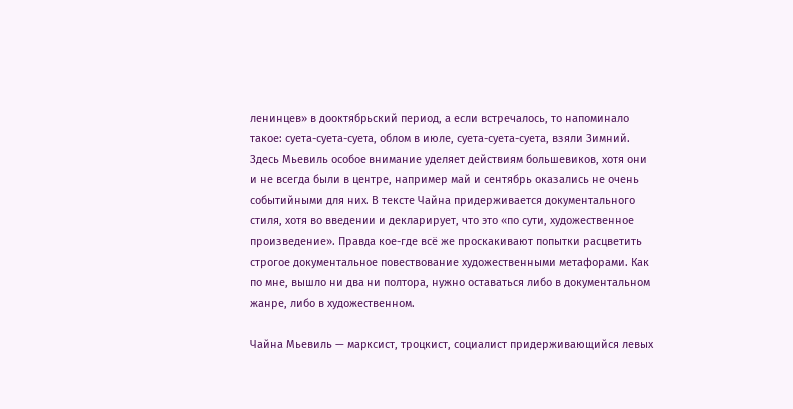ленинцев» в дооктябрьский период, а если встречалось, то напоминало такое: суета-суета-суета, облом в июле, суета-суета-суета, взяли Зимний. Здесь Мьевиль особое внимание уделяет действиям большевиков, хотя они и не всегда были в центре, например май и сентябрь оказались не очень событийными для них. В тексте Чайна придерживается документального стиля, хотя во введении и декларирует, что это «по сути, художественное произведение». Правда кое-где всё же проскакивают попытки расцветить строгое документальное повествование художественными метафорами. Как по мне, вышло ни два ни полтора, нужно оставаться либо в документальном жанре, либо в художественном.

Чайна Мьевиль — марксист, троцкист, социалист придерживающийся левых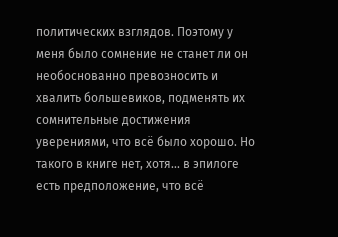политических взглядов. Поэтому у меня было сомнение не станет ли он необоснованно превозносить и хвалить большевиков, подменять их сомнительные достижения уверениями, что всё было хорошо. Но такого в книге нет, хотя... в эпилоге есть предположение, что всё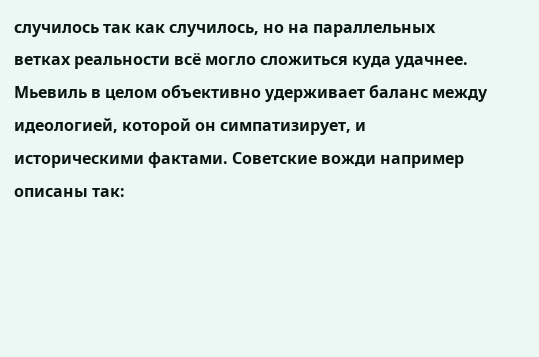случилось так как случилось, но на параллельных ветках реальности всё могло сложиться куда удачнее. Мьевиль в целом объективно удерживает баланс между идеологией, которой он симпатизирует, и историческими фактами. Советские вожди например описаны так: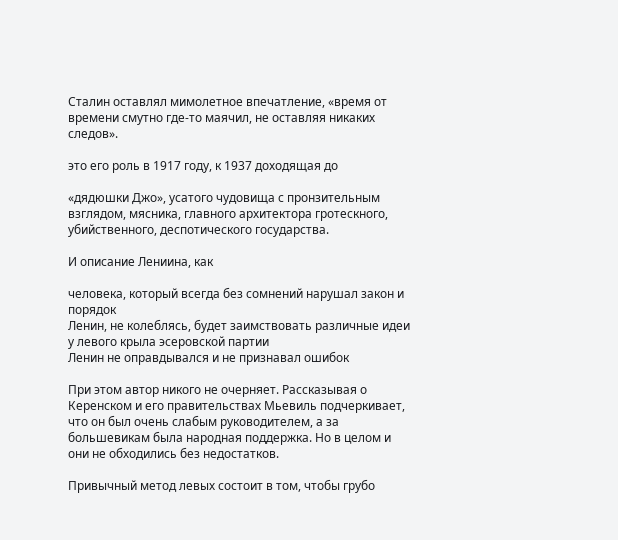Сталин оставлял мимолетное впечатление, «время от времени смутно где-то маячил, не оставляя никаких следов».

это его роль в 1917 году, к 1937 доходящая до

«дядюшки Джо», усатого чудовища с пронзительным взглядом, мясника, главного архитектора гротескного, убийственного, деспотического государства.

И описание Лениина, как

человека, который всегда без сомнений нарушал закон и порядок
Ленин, не колеблясь, будет заимствовать различные идеи у левого крыла эсеровской партии
Ленин не оправдывался и не признавал ошибок

При этом автор никого не очерняет. Рассказывая о Керенском и его правительствах Мьевиль подчеркивает, что он был очень слабым руководителем, а за большевикам была народная поддержка. Но в целом и они не обходились без недостатков.

Привычный метод левых состоит в том, чтобы грубо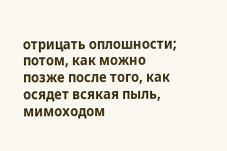отрицать оплошности; потом, как можно позже после того, как осядет всякая пыль, мимоходом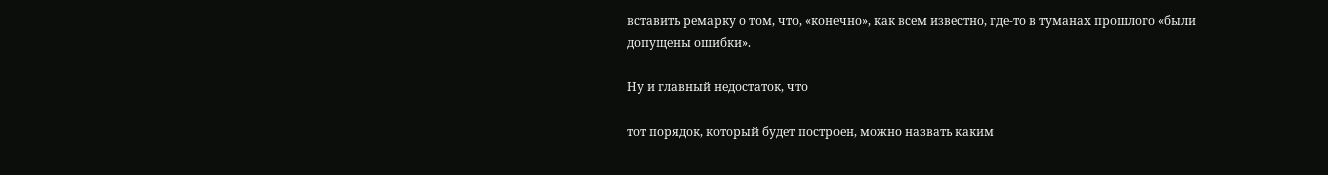вставить ремарку о том, что, «конечно», как всем известно, где-то в туманах прошлого «были допущены ошибки».

Ну и главный недостаток, что

тот порядок, который будет построен, можно назвать каким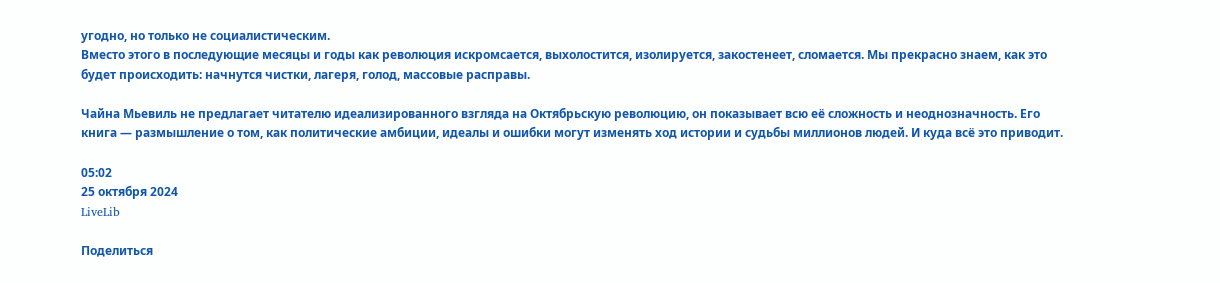угодно, но только не социалистическим.
Вместо этого в последующие месяцы и годы как революция искромсается, выхолостится, изолируется, закостенеет, сломается. Мы прекрасно знаем, как это будет происходить: начнутся чистки, лагеря, голод, массовые расправы.

Чайна Мьевиль не предлагает читателю идеализированного взгляда на Октябрьскую революцию, он показывает всю её сложность и неоднозначность. Его книга — размышление о том, как политические амбиции, идеалы и ошибки могут изменять ход истории и судьбы миллионов людей. И куда всё это приводит.

05:02
25 октября 2024
LiveLib

Поделиться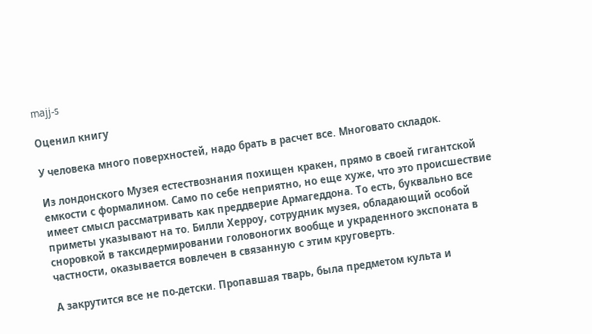majj-s

Оценил книгу

У человека много поверхностей, надо брать в расчет все. Многовато складок.

Из лондонского Музея естествознания похищен кракен, прямо в своей гигантской емкости с формалином. Само по себе неприятно, но еще хуже, что это происшествие имеет смысл рассматривать как преддверие Армагеддона. То есть, буквально все приметы указывают на то. Билли Херроу, сотрудник музея, обладающий особой сноровкой в таксидермировании головоногих вообще и украденного экспоната в частности, оказывается вовлечен в связанную с этим круговерть.

А закрутится все не по-детски. Пропавшая тварь, была предметом культа и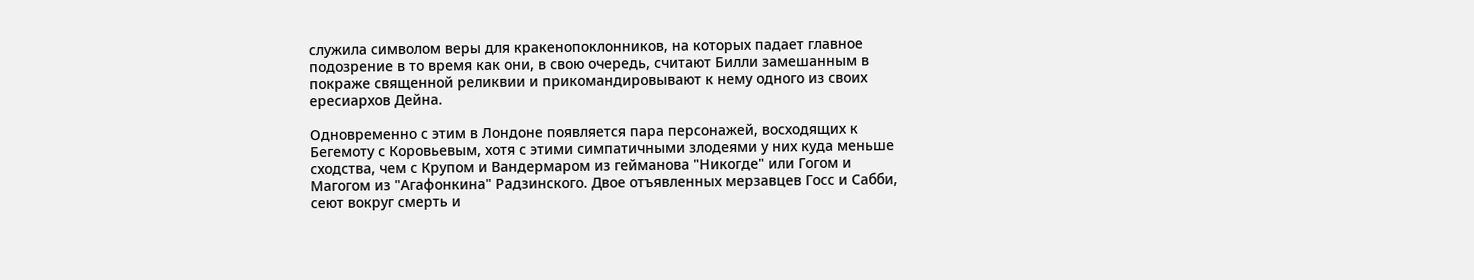служила символом веры для кракенопоклонников, на которых падает главное подозрение в то время как они, в свою очередь, считают Билли замешанным в покраже священной реликвии и прикомандировывают к нему одного из своих ересиархов Дейна.

Одновременно с этим в Лондоне появляется пара персонажей, восходящих к Бегемоту с Коровьевым, хотя с этими симпатичными злодеями у них куда меньше сходства, чем с Крупом и Вандермаром из гейманова "Никогде" или Гогом и Магогом из "Агафонкина" Радзинского. Двое отъявленных мерзавцев Госс и Сабби, сеют вокруг смерть и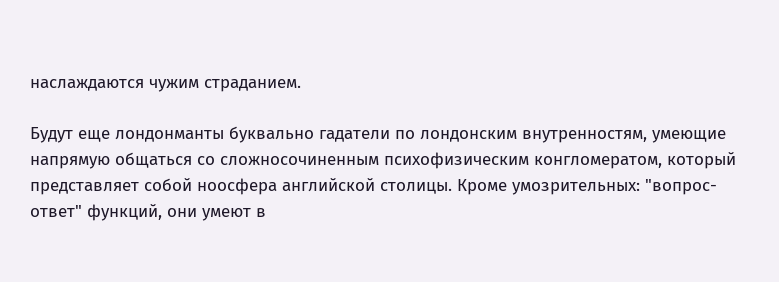наслаждаются чужим страданием.

Будут еще лондонманты буквально гадатели по лондонским внутренностям, умеющие напрямую общаться со сложносочиненным психофизическим конгломератом, который представляет собой ноосфера английской столицы. Кроме умозрительных: "вопрос-ответ" функций, они умеют в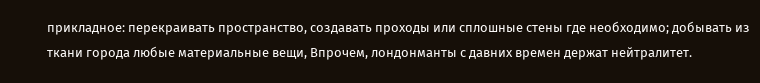прикладное: перекраивать пространство, создавать проходы или сплошные стены где необходимо; добывать из ткани города любые материальные вещи, Впрочем, лондонманты с давних времен держат нейтралитет.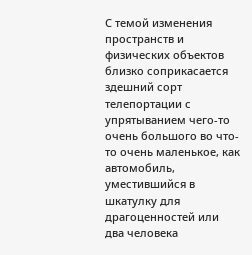С темой изменения пространств и физических объектов близко соприкасается здешний сорт телепортации с упрятыванием чего-то очень большого во что-то очень маленькое, как автомобиль, уместившийся в шкатулку для драгоценностей или два человека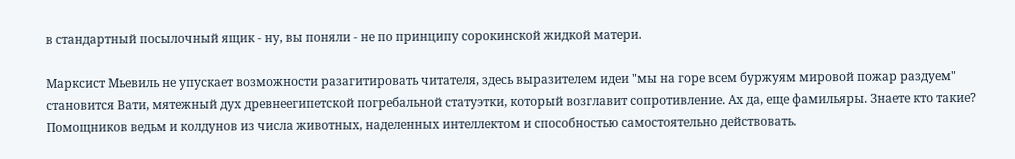в стандартный посылочный ящик - ну, вы поняли - не по принципу сорокинской жидкой матери.

Марксист Мьевиль не упускает возможности разагитировать читателя, здесь выразителем идеи "мы на горе всем буржуям мировой пожар раздуем" становится Вати, мятежный дух древнеегипетской погребальной статуэтки, который возглавит сопротивление. Ах да, еще фамильяры. Знаете кто такие? Помощников ведьм и колдунов из числа животных, наделенных интеллектом и способностью самостоятельно действовать.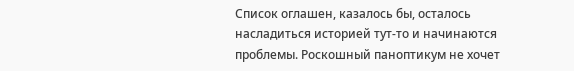Список оглашен, казалось бы, осталось насладиться историей тут-то и начинаются проблемы. Роскошный паноптикум не хочет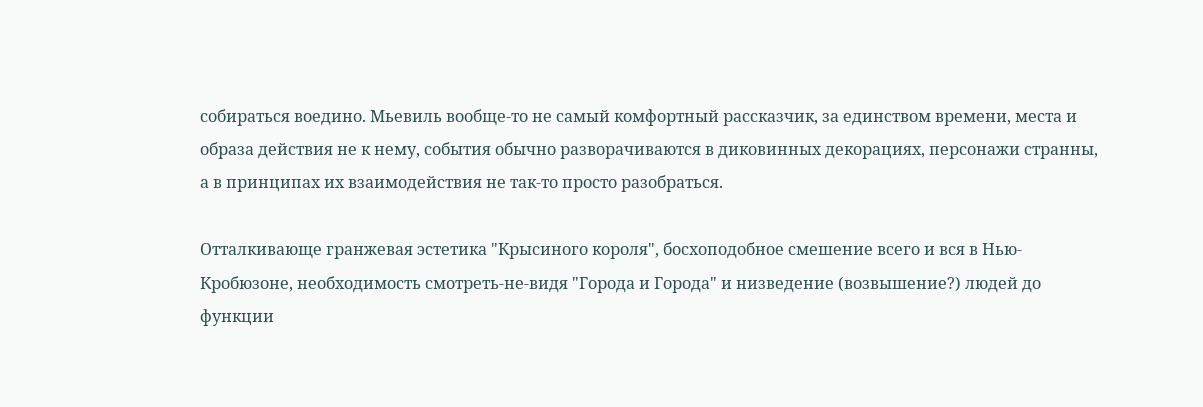собираться воедино. Мьевиль вообще-то не самый комфортный рассказчик, за единством времени, места и образа действия не к нему, события обычно разворачиваются в диковинных декорациях, персонажи странны, а в принципах их взаимодействия не так-то просто разобраться.

Отталкивающе гранжевая эстетика "Крысиного короля", босхоподобное смешение всего и вся в Нью-Кробюзоне, необходимость смотреть-не-видя "Города и Города" и низведение (возвышение?) людей до функции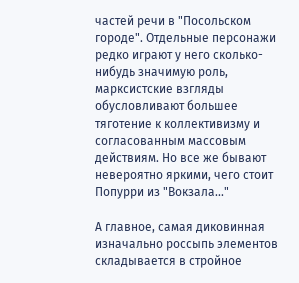частей речи в "Посольском городе". Отдельные персонажи редко играют у него сколько-нибудь значимую роль, марксистские взгляды обусловливают большее тяготение к коллективизму и согласованным массовым действиям. Но все же бывают невероятно яркими, чего стоит Попурри из "Вокзала..."

А главное, самая диковинная изначально россыпь элементов складывается в стройное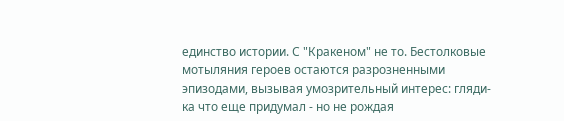единство истории. С "Кракеном" не то. Бестолковые мотыляния героев остаются разрозненными эпизодами, вызывая умозрительный интерес: гляди-ка что еще придумал - но не рождая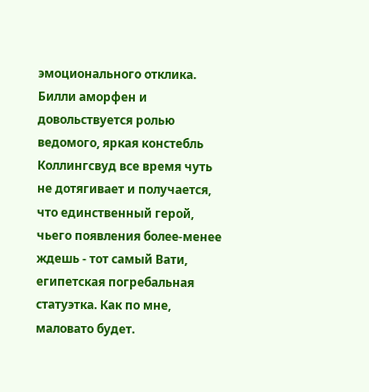эмоционального отклика. Билли аморфен и довольствуется ролью ведомого, яркая констебль Коллингсвуд все время чуть не дотягивает и получается, что единственный герой, чьего появления более-менее ждешь - тот самый Вати, египетская погребальная статуэтка. Как по мне, маловато будет.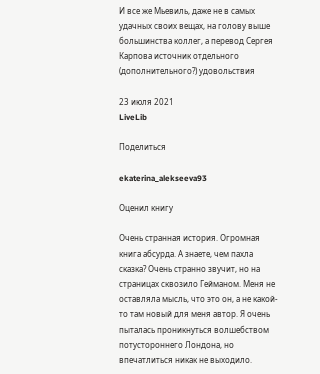И все же Мьевиль, даже не в самых удачных своих вещах, на голову выше большинства коллег, а перевод Сергея Карпова источник отдельного (дополнительного?) удовольствия

23 июля 2021
LiveLib

Поделиться

ekaterina_alekseeva93

Оценил книгу

Очень странная история. Огромная книга абсурда. А знаете, чем пахла сказка? Очень странно звучит, но на страницах сквозило Гейманом. Меня не оставляла мысль, что это он, а не какой-то там новый для меня автор. Я очень пыталась проникнуться волшебством потустороннего Лондона, но впечатлиться никак не выходило.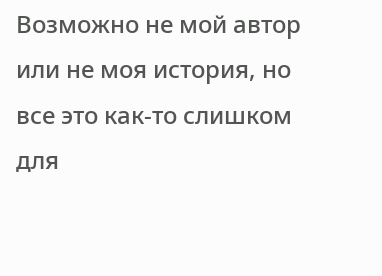Возможно не мой автор или не моя история, но все это как-то слишком для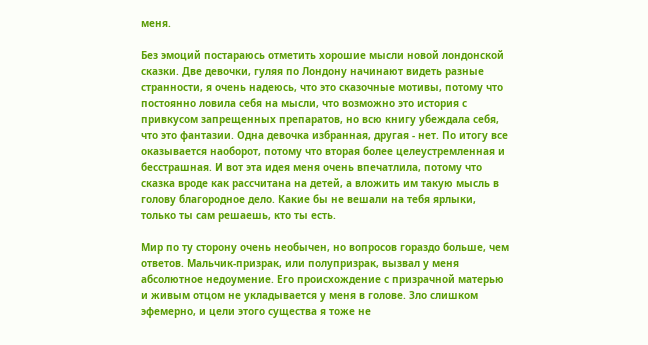меня.

Без эмоций постараюсь отметить хорошие мысли новой лондонской сказки. Две девочки, гуляя по Лондону начинают видеть разные странности, я очень надеюсь, что это сказочные мотивы, потому что постоянно ловила себя на мысли, что возможно это история с привкусом запрещенных препаратов, но всю книгу убеждала себя, что это фантазии. Одна девочка избранная, другая - нет. По итогу все оказывается наоборот, потому что вторая более целеустремленная и бесстрашная. И вот эта идея меня очень впечатлила, потому что сказка вроде как рассчитана на детей, а вложить им такую мысль в голову благородное дело. Какие бы не вешали на тебя ярлыки, только ты сам решаешь, кто ты есть.

Мир по ту сторону очень необычен, но вопросов гораздо больше, чем ответов. Мальчик-призрак, или полупризрак, вызвал у меня абсолютное недоумение. Его происхождение с призрачной матерью и живым отцом не укладывается у меня в голове. Зло слишком эфемерно, и цели этого существа я тоже не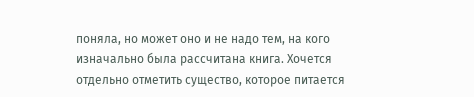поняла, но может оно и не надо тем, на кого изначально была рассчитана книга. Хочется отдельно отметить существо, которое питается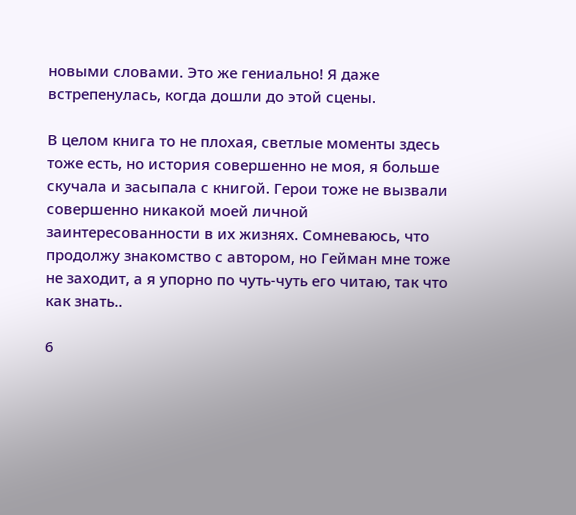новыми словами. Это же гениально! Я даже встрепенулась, когда дошли до этой сцены.

В целом книга то не плохая, светлые моменты здесь тоже есть, но история совершенно не моя, я больше скучала и засыпала с книгой. Герои тоже не вызвали совершенно никакой моей личной заинтересованности в их жизнях. Сомневаюсь, что продолжу знакомство с автором, но Гейман мне тоже не заходит, а я упорно по чуть-чуть его читаю, так что как знать..

6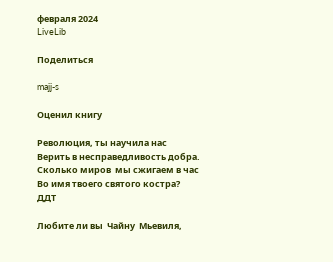февраля 2024
LiveLib

Поделиться

majj-s

Оценил книгу

Революция, ты научила нас
Верить в несправедливость добра.
Сколько миров  мы сжигаем в час
Во имя твоего святого костра?
ДДТ

Любите ли вы  Чайну  Мьевиля,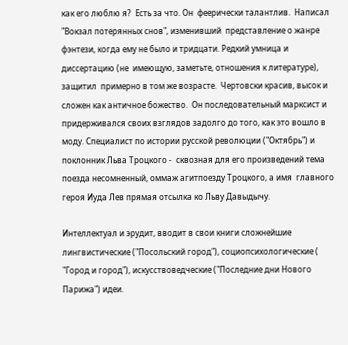как его люблю я?  Есть за что. Он  феерически талантлив.  Написал "Вокзал потерянных снов", изменивший  представление о жанре фэнтези, когда ему не было и тридцати. Редкий умница и диссертацию (не  имеющую, заметьте, отношения к литературе), защитил  примерно в том же возрасте.  Чертовски красив, высок и сложен как античное божество.  Он последовательный марксист и придерживался своих взглядов задолго до того, как это вошло в моду. Специалист по истории русской революции ("Октябрь") и поклонник Льва Троцкого -  сквозная для его произведений тема поезда несомненный, оммаж агитпоезду Троцкого, а имя  главного героя Иуда Лев прямая отсылка ко Льву Давыдычу.

Интеллектуал и эрудит, вводит в свои книги сложнейшие лингвистические ("Посольский город"), социопсихологические ( "Город и город"), искусствоведческие ("Последние дни Нового Парижа") идеи.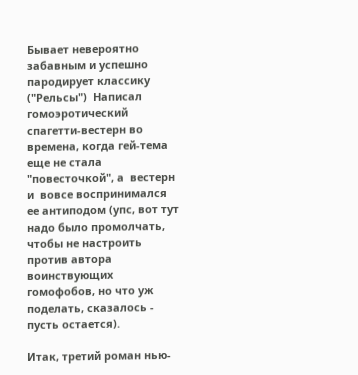Бывает невероятно забавным и успешно пародирует классику ("Рельсы")  Написал гомоэротический спагетти-вестерн во времена, когда гей-тема еще не стала "повесточкой", а  вестерн и  вовсе воспринимался ее антиподом (упс, вот тут надо было промолчать, чтобы не настроить против автора воинствующих гомофобов, но что уж поделать, сказалось - пусть остается).

Итак, третий роман нью-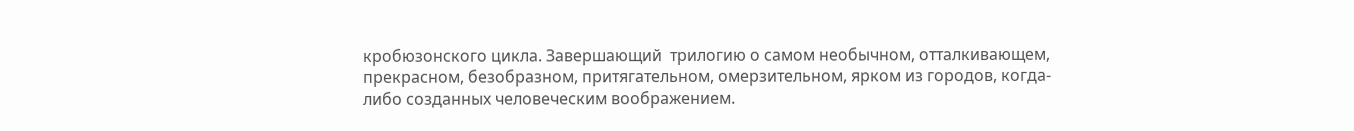кробюзонского цикла. Завершающий  трилогию о самом необычном, отталкивающем, прекрасном, безобразном, притягательном, омерзительном, ярком из городов, когда-либо созданных человеческим воображением.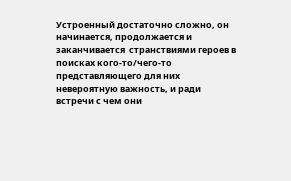Устроенный достаточно сложно, он начинается, продолжается и заканчивается  странствиями героев в поисках кого-то/чего-то представляющего для них невероятную важность, и ради встречи с чем они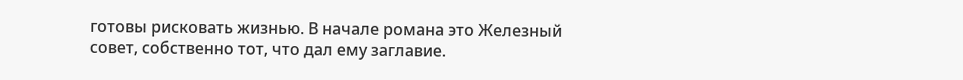готовы рисковать жизнью. В начале романа это Железный совет, собственно тот, что дал ему заглавие.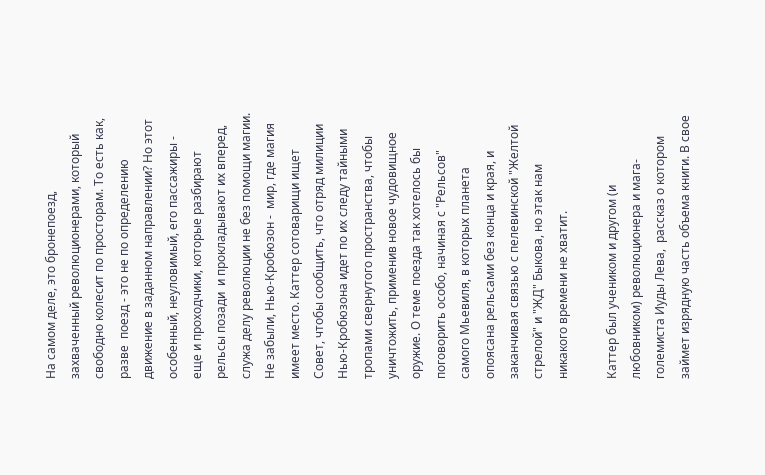На самом деле, это бронепоезд, захваченный революционерами, который свободно колесит по просторам. То есть как, разве  поезд - это не по определению движение в заданном направлении? Но этот особенный, неуловимый, его пассажиры - еще и проходчики, которые разбирают рельсы позади  и прокладывают их вперед, служа делу революции не без помощи магии. Не забыли, Нью-Кробюзон -  мир, где магия имеет место. Каттер сотоварищи ищет Совет, чтобы сообщить, что отряд милиции Нью-Кробюзона идет по их следу тайными тропами свернутого пространства, чтобы уничтожить, применив новое чудовищное оружие. О теме поезда так хотелось бы поговорить особо, начиная с "Рельсов" самого Мьевиля, в которых планета опоясана рельсами без конца и края, и заканчивая связью с пелевинской "Желтой стрелой" и "ЖД" Быкова, но этак нам никакого времени не хватит.

Каттер был учеником и другом (и любовником) революционера и мага-големиста Иуды Лева,  рассказ о котором займет изрядную часть объема книги. В свое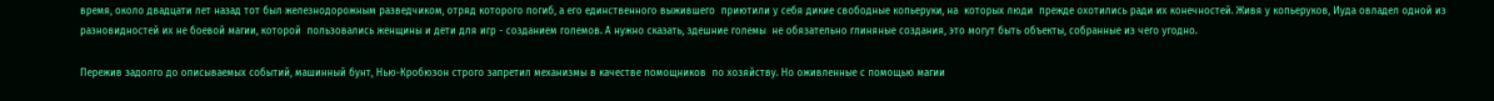время, около двадцати лет назад тот был железнодорожным разведчиком, отряд которого погиб, а его единственного выжившего  приютили у себя дикие свободные копьеруки, на  которых люди  прежде охотились ради их конечностей. Живя у копьеруков, Иуда овладел одной из разновидностей их не боевой магии, которой  пользовались женщины и дети для игр - созданием големов. А нужно сказать, здешние големы  не обязательно глиняные создания, это могут быть объекты, собранные из чего угодно.

Пережив задолго до описываемых событий, машинный бунт, Нью-Кробюзон строго запретил механизмы в качестве помощников  по хозяйству. Но оживленные с помощью магии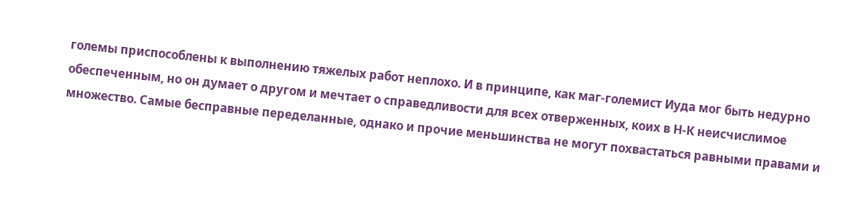големы приспособлены к выполнению тяжелых работ неплохо. И в принципе, как маг-големист Иуда мог быть недурно обеспеченным, но он думает о другом и мечтает о справедливости для всех отверженных, коих в Н-К неисчислимое множество. Самые бесправные переделанные, однако и прочие меньшинства не могут похвастаться равными правами и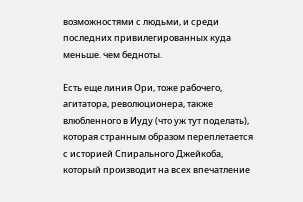возможностями с людьми, и среди последних привилегированных куда меньше. чем бедноты.

Есть еще линия Ори, тоже рабочего, агитатора, революционера, также влюбленного в Иуду (что уж тут поделать), которая странным образом переплетается с историей Спирального Джейкоба, который производит на всех впечатление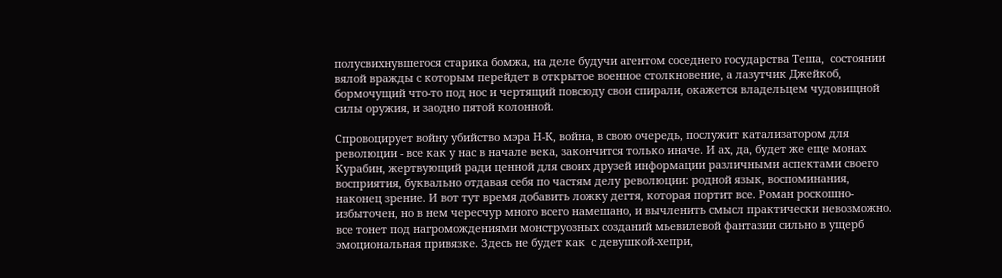полусвихнувшегося старика бомжа, на деле будучи агентом соседнего государства Теша,  состоянии вялой вражды с которым перейдет в открытое военное столкновение, а лазутчик Джейкоб, бормочущий что-то под нос и чертящий повсюду свои спирали, окажется владельцем чудовищной силы оружия, и заодно пятой колонной.

Спровоцирует войну убийство мэра Н-К, война, в свою очередь, послужит катализатором для революции - все как у нас в начале века, закончится только иначе. И ах, да, будет же еще монах Курабин, жертвующий ради ценной для своих друзей информации различными аспектами своего восприятия, буквально отдавая себя по частям делу революции: родной язык, воспоминания, наконец зрение. И вот тут время добавить ложку дегтя, которая портит все. Роман роскошно-избыточен, но в нем чересчур много всего намешано, и вычленить смысл практически невозможно. все тонет под нагромождениями монструозных созданий мьевилевой фантазии сильно в ущерб эмоциональная привязке. Здесь не будет как  с девушкой-хепри,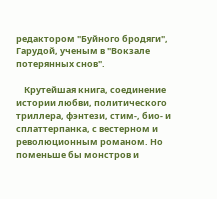редактором "Буйного бродяги", Гарудой, ученым в "Вокзале потерянных снов".

    Крутейшая книга, соединение истории любви, политического триллера, фэнтези, стим-, био- и  сплаттерпанка, с вестерном и революционным романом. Но поменьше бы монстров и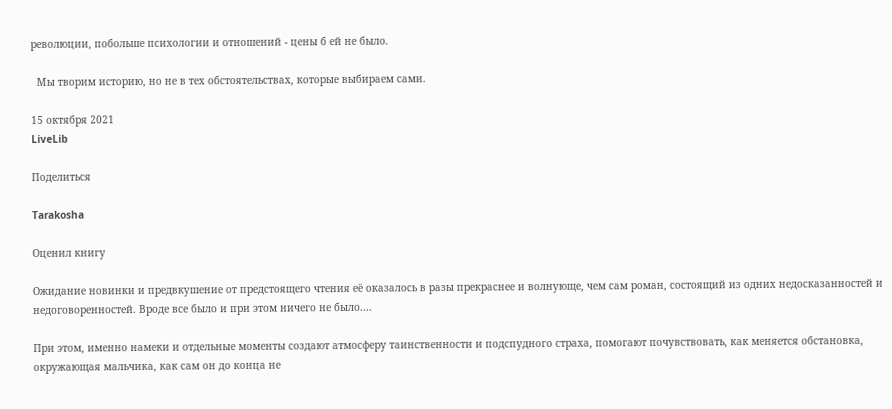революции, побольше психологии и отношений - цены б ей не было.

  Мы творим историю, но не в тех обстоятельствах, которые выбираем сами.

15 октября 2021
LiveLib

Поделиться

Tarakosha

Оценил книгу

Ожидание новинки и предвкушение от предстоящего чтения её оказалось в разы прекраснее и волнующе, чем сам роман, состоящий из одних недосказанностей и недоговоренностей. Вроде все было и при этом ничего не было....

При этом, именно намеки и отдельные моменты создают атмосферу таинственности и подспудного страха, помогают почувствовать, как меняется обстановка, окружающая мальчика, как сам он до конца не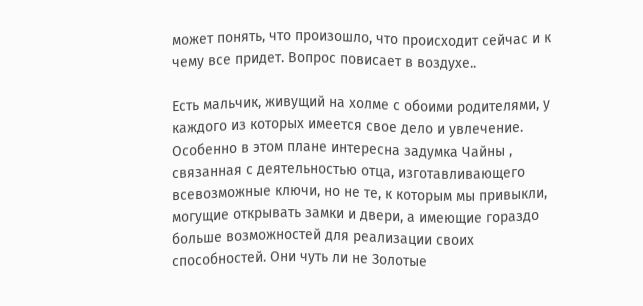может понять, что произошло, что происходит сейчас и к чему все придет. Вопрос повисает в воздухе..

Есть мальчик, живущий на холме с обоими родителями, у каждого из которых имеется свое дело и увлечение. Особенно в этом плане интересна задумка Чайны , связанная с деятельностью отца, изготавливающего всевозможные ключи, но не те, к которым мы привыкли, могущие открывать замки и двери, а имеющие гораздо больше возможностей для реализации своих способностей. Они чуть ли не Золотые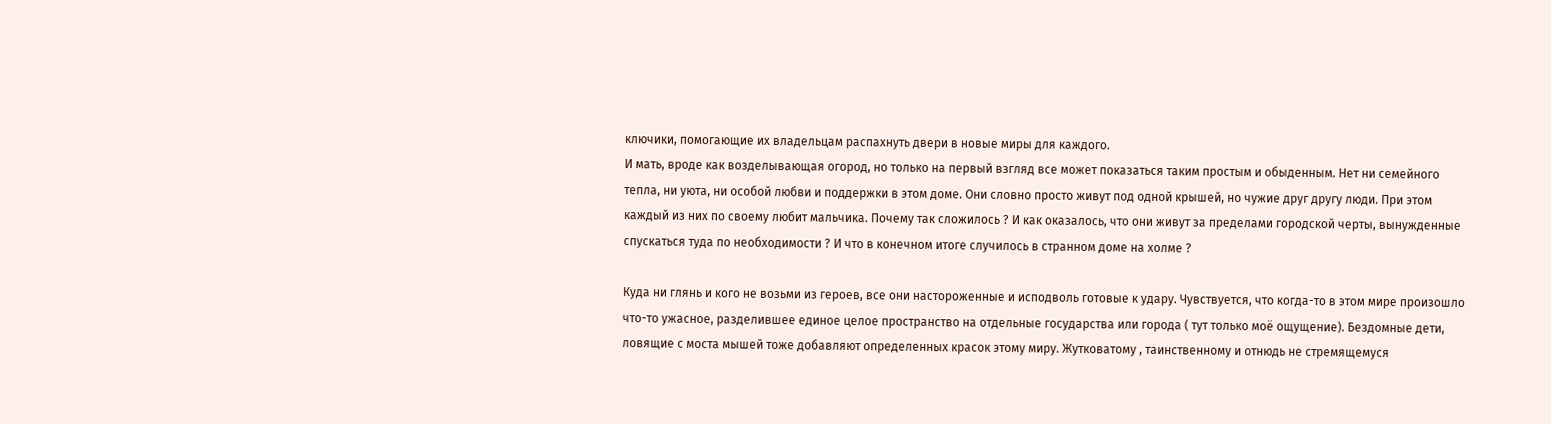ключики, помогающие их владельцам распахнуть двери в новые миры для каждого.
И мать, вроде как возделывающая огород, но только на первый взгляд все может показаться таким простым и обыденным. Нет ни семейного тепла, ни уюта, ни особой любви и поддержки в этом доме. Они словно просто живут под одной крышей, но чужие друг другу люди. При этом каждый из них по своему любит мальчика. Почему так сложилось ? И как оказалось, что они живут за пределами городской черты, вынужденные спускаться туда по необходимости ? И что в конечном итоге случилось в странном доме на холме ?

Куда ни глянь и кого не возьми из героев, все они настороженные и исподволь готовые к удару. Чувствуется, что когда-то в этом мире произошло что-то ужасное, разделившее единое целое пространство на отдельные государства или города ( тут только моё ощущение). Бездомные дети, ловящие с моста мышей тоже добавляют определенных красок этому миру. Жутковатому , таинственному и отнюдь не стремящемуся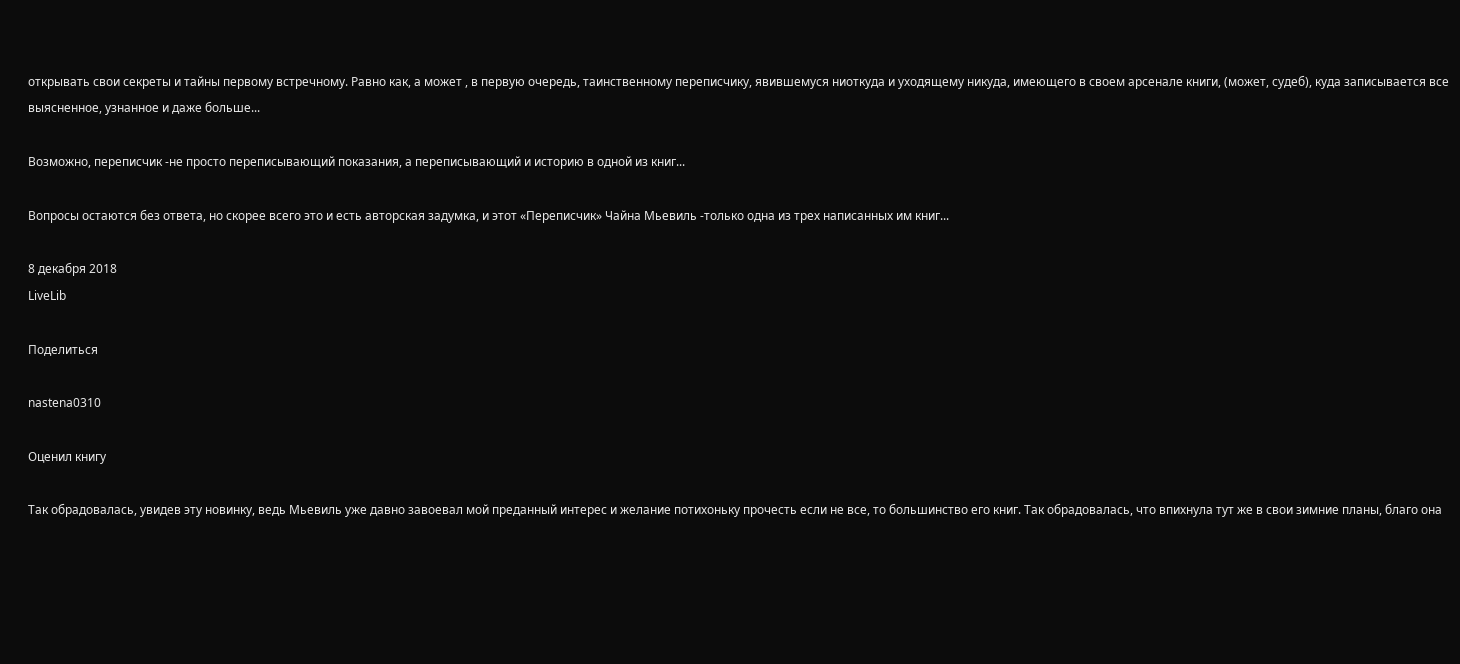открывать свои секреты и тайны первому встречному. Равно как, а может , в первую очередь, таинственному переписчику, явившемуся ниоткуда и уходящему никуда, имеющего в своем арсенале книги, (может, судеб), куда записывается все выясненное, узнанное и даже больше...

Возможно, переписчик -не просто переписывающий показания, а переписывающий и историю в одной из книг...

Вопросы остаются без ответа, но скорее всего это и есть авторская задумка, и этот «Переписчик» Чайна Мьевиль -только одна из трех написанных им книг...

8 декабря 2018
LiveLib

Поделиться

nastena0310

Оценил книгу

Так обрадовалась, увидев эту новинку, ведь Мьевиль уже давно завоевал мой преданный интерес и желание потихоньку прочесть если не все, то большинство его книг. Так обрадовалась, что впихнула тут же в свои зимние планы, благо она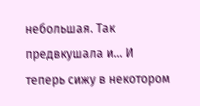небольшая. Так предвкушала и... И теперь сижу в некотором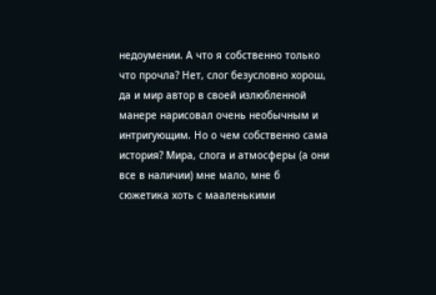недоумении. А что я собственно только что прочла? Нет, слог безусловно хорош, да и мир автор в своей излюбленной манере нарисовал очень необычным и интригующим. Но о чем собственно сама история? Мира, слога и атмосферы (а они все в наличии) мне мало, мне б сюжетика хоть с мааленькими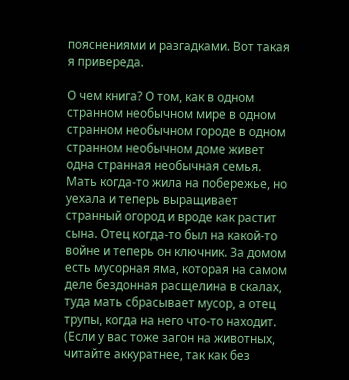пояснениями и разгадками. Вот такая я привереда.

О чем книга? О том, как в одном странном необычном мире в одном странном необычном городе в одном странном необычном доме живет одна странная необычная семья. Мать когда-то жила на побережье, но уехала и теперь выращивает странный огород и вроде как растит сына. Отец когда-то был на какой-то войне и теперь он ключник. За домом есть мусорная яма, которая на самом деле бездонная расщелина в скалах, туда мать сбрасывает мусор, а отец трупы, когда на него что-то находит. (Если у вас тоже загон на животных, читайте аккуратнее, так как без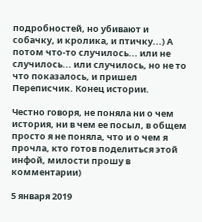подробностей, но убивают и собачку, и кролика, и птичку...) А потом что-то случилось... или не случилось... или случилось, но не то что показалось, и пришел Переписчик. Конец истории.

Честно говоря, не поняла ни о чем история, ни в чем ее посыл, в общем просто я не поняла, что и о чем я прочла, кто готов поделиться этой инфой, милости прошу в комментарии)

5 января 2019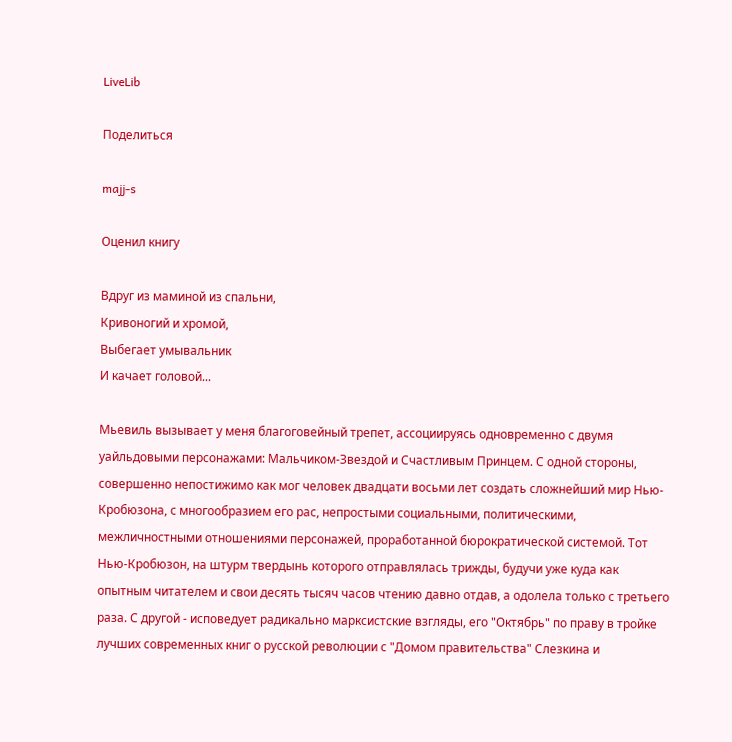LiveLib

Поделиться

majj-s

Оценил книгу

Вдруг из маминой из спальни,
Кривоногий и хромой,
Выбегает умывальник
И качает головой...

Мьевиль вызывает у меня благоговейный трепет, ассоциируясь одновременно с двумя уайльдовыми персонажами: Мальчиком-Звездой и Счастливым Принцем. С одной стороны, совершенно непостижимо как мог человек двадцати восьми лет создать сложнейший мир Нью-Кробюзона, с многообразием его рас, непростыми социальными, политическими, межличностными отношениями персонажей, проработанной бюрократической системой. Тот Нью-Кробюзон, на штурм твердынь которого отправлялась трижды, будучи уже куда как опытным читателем и свои десять тысяч часов чтению давно отдав, а одолела только с третьего раза. С другой - исповедует радикально марксистские взгляды, его "Октябрь" по праву в тройке лучших современных книг о русской революции с "Домом правительства" Слезкина и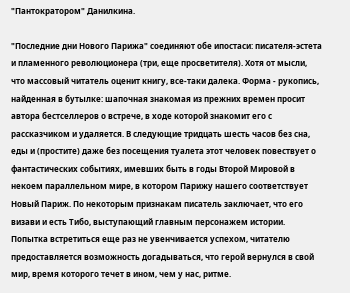"Пантократором" Данилкина.

"Последние дни Нового Парижа" соединяют обе ипостаси: писателя-эстета и пламенного революционера (три, еще просветителя). Хотя от мысли, что массовый читатель оценит книгу, все-таки далека. Форма - рукопись, найденная в бутылке: шапочная знакомая из прежних времен просит автора бестселлеров о встрече, в ходе которой знакомит его с рассказчиком и удаляется. В следующие тридцать шесть часов без сна, еды и (простите) даже без посещения туалета этот человек повествует о фантастических событиях, имевших быть в годы Второй Мировой в некоем параллельном мире, в котором Парижу нашего соответствует Новый Париж. По некоторым признакам писатель заключает, что его визави и есть Тибо, выступающий главным персонажем истории. Попытка встретиться еще раз не увенчивается успехом, читателю предоставляется возможность догадываться, что герой вернулся в свой мир, время которого течет в ином, чем у нас, ритме.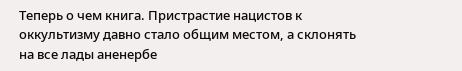Теперь о чем книга. Пристрастие нацистов к оккультизму давно стало общим местом, а склонять на все лады аненербе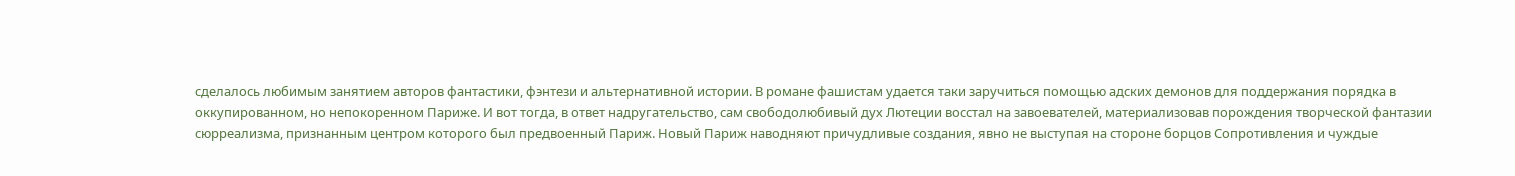сделалось любимым занятием авторов фантастики, фэнтези и альтернативной истории. В романе фашистам удается таки заручиться помощью адских демонов для поддержания порядка в оккупированном, но непокоренном Париже. И вот тогда, в ответ надругательство, сам свободолюбивый дух Лютеции восстал на завоевателей, материализовав порождения творческой фантазии сюрреализма, признанным центром которого был предвоенный Париж. Новый Париж наводняют причудливые создания, явно не выступая на стороне борцов Сопротивления и чуждые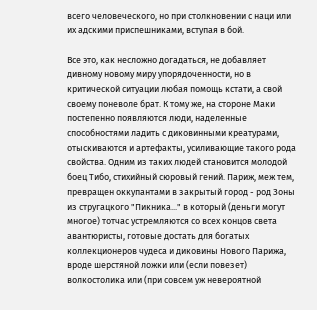всего человеческого, но при столкновении с наци или их адскими приспешниками, вступая в бой.

Все это, как несложно догадаться, не добавляет дивному новому миру упорядоченности, но в критической ситуации любая помощь кстати, а свой своему поневоле брат. К тому же, на стороне Маки постепенно появляются люди, наделенные способностями ладить с диковинными креатурами, отыскиваются и артефакты, усиливающие такого рода свойства. Одним из таких людей становится молодой боец Тибо, стихийный сюровый гений. Париж, меж тем, превращен оккупантами в закрытый город - род Зоны из стругацкого "Пикника..." в который (деньги могут многое) тотчас устремляются со всех концов света авантюристы, готовые достать для богатых коллекционеров чудеса и диковины Нового Парижа, вроде шерстяной ложки или (если повезет) волкостолика или (при совсем уж невероятной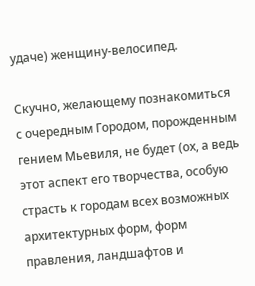удаче) женщину-велосипед.

Скучно, желающему познакомиться с очередным Городом, порожденным гением Мьевиля, не будет (ох, а ведь этот аспект его творчества, особую страсть к городам всех возможных архитектурных форм, форм правления, ландшафтов и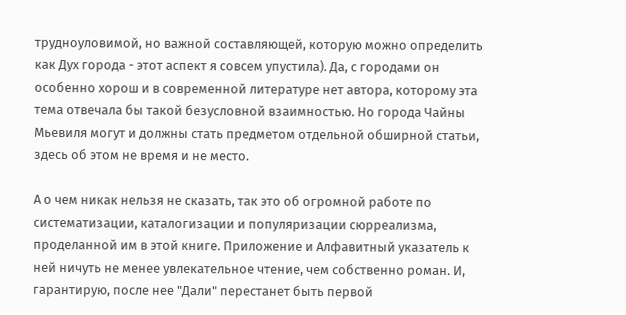трудноуловимой, но важной составляющей, которую можно определить как Дух города - этот аспект я совсем упустила). Да, с городами он особенно хорош и в современной литературе нет автора, которому эта тема отвечала бы такой безусловной взаимностью. Но города Чайны Мьевиля могут и должны стать предметом отдельной обширной статьи, здесь об этом не время и не место.

А о чем никак нельзя не сказать, так это об огромной работе по систематизации, каталогизации и популяризации сюрреализма, проделанной им в этой книге. Приложение и Алфавитный указатель к ней ничуть не менее увлекательное чтение, чем собственно роман. И, гарантирую, после нее "Дали" перестанет быть первой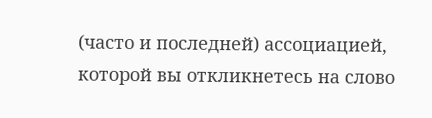(часто и последней) ассоциацией, которой вы откликнетесь на слово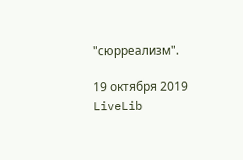"сюрреализм".

19 октября 2019
LiveLib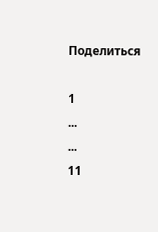Поделиться

1
...
...
11